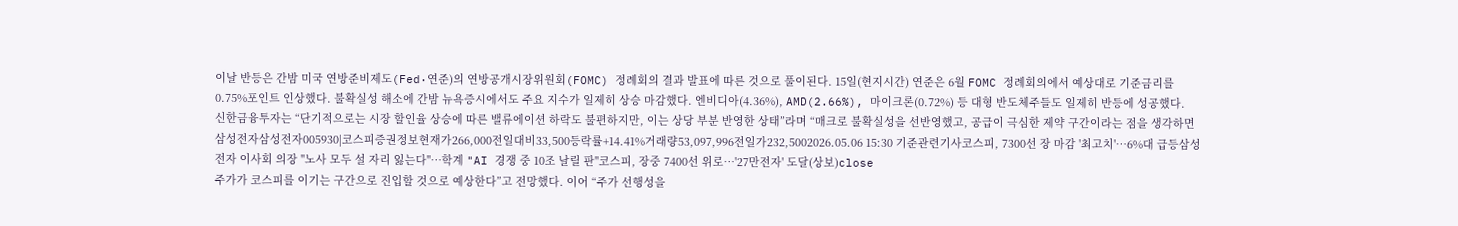이날 반등은 간밤 미국 연방준비제도(Fed·연준)의 연방공개시장위원회(FOMC) 정례회의 결과 발표에 따른 것으로 풀이된다. 15일(현지시간) 연준은 6월 FOMC 정례회의에서 예상대로 기준금리를 0.75%포인트 인상했다. 불확실성 해소에 간밤 뉴욕증시에서도 주요 지수가 일제히 상승 마감했다. 엔비디아(4.36%), AMD(2.66%), 마이크론(0.72%) 등 대형 반도체주들도 일제히 반등에 성공했다.
신한금융투자는 “단기적으로는 시장 할인율 상승에 따른 밸류에이션 하락도 불편하지만, 이는 상당 부분 반영한 상태”라며 “매크로 불확실성을 선반영했고, 공급이 극심한 제약 구간이라는 점을 생각하면
삼성전자삼성전자005930|코스피증권정보현재가266,000전일대비33,500등락률+14.41%거래량53,097,996전일가232,5002026.05.06 15:30 기준관련기사코스피, 7300선 장 마감 '최고치'…6%대 급등삼성전자 이사회 의장 "노사 모두 설 자리 잃는다"…학계 "AI 경쟁 중 10조 날릴 판"코스피, 장중 7400선 위로…'27만전자' 도달(상보)close
주가가 코스피를 이기는 구간으로 진입할 것으로 예상한다”고 전망했다. 이어 “주가 선행성을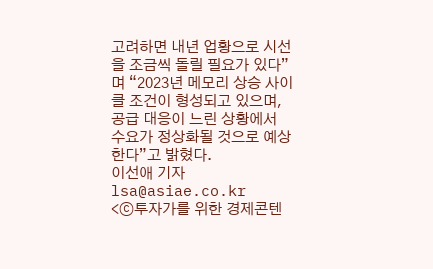고려하면 내년 업황으로 시선을 조금씩 돌릴 필요가 있다”며 “2023년 메모리 상승 사이클 조건이 형성되고 있으며, 공급 대응이 느린 상황에서 수요가 정상화될 것으로 예상한다”고 밝혔다.
이선애 기자 lsa@asiae.co.kr
<ⓒ투자가를 위한 경제콘텐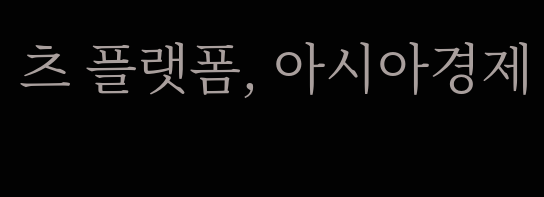츠 플랫폼, 아시아경제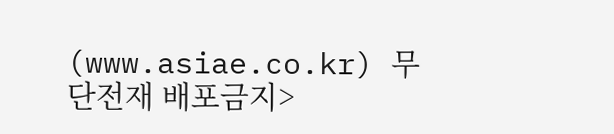(www.asiae.co.kr) 무단전재 배포금지>